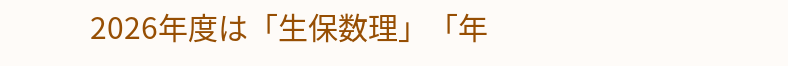2026年度は「生保数理」「年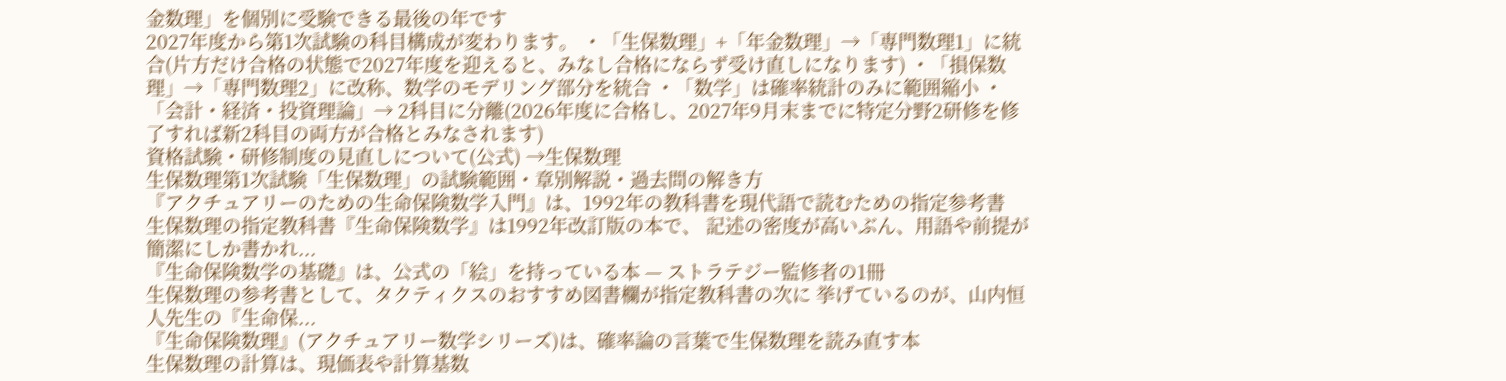金数理」を個別に受験できる最後の年です
2027年度から第1次試験の科目構成が変わります。 ・「生保数理」+「年金数理」→「専門数理1」に統合(片方だけ合格の状態で2027年度を迎えると、みなし合格にならず受け直しになります) ・「損保数理」→「専門数理2」に改称、数学のモデリング部分を統合 ・「数学」は確率統計のみに範囲縮小 ・「会計・経済・投資理論」→ 2科目に分離(2026年度に合格し、2027年9月末までに特定分野2研修を修了すれば新2科目の両方が合格とみなされます)
資格試験・研修制度の見直しについて(公式) →生保数理
生保数理第1次試験「生保数理」の試験範囲・章別解説・過去問の解き方
『アクチュアリーのための生命保険数学入門』は、1992年の教科書を現代語で読むための指定参考書
生保数理の指定教科書『生命保険数学』は1992年改訂版の本で、 記述の密度が高いぶん、用語や前提が簡潔にしか書かれ...
『生命保険数学の基礎』は、公式の「絵」を持っている本 — ストラテジー監修者の1冊
生保数理の参考書として、タクティクスのおすすめ図書欄が指定教科書の次に 挙げているのが、山内恒人先生の『生命保...
『生命保険数理』(アクチュアリー数学シリーズ)は、確率論の言葉で生保数理を読み直す本
生保数理の計算は、現価表や計算基数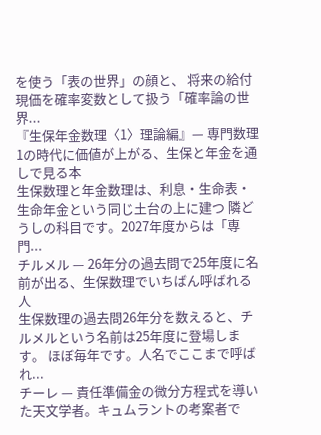を使う「表の世界」の顔と、 将来の給付現価を確率変数として扱う「確率論の世界...
『生保年金数理〈1〉理論編』— 専門数理1の時代に価値が上がる、生保と年金を通しで見る本
生保数理と年金数理は、利息・生命表・生命年金という同じ土台の上に建つ 隣どうしの科目です。2027年度からは「専門...
チルメル — 26年分の過去問で25年度に名前が出る、生保数理でいちばん呼ばれる人
生保数理の過去問26年分を数えると、チルメルという名前は25年度に登場します。 ほぼ毎年です。人名でここまで呼ばれ...
チーレ — 責任準備金の微分方程式を導いた天文学者。キュムラントの考案者で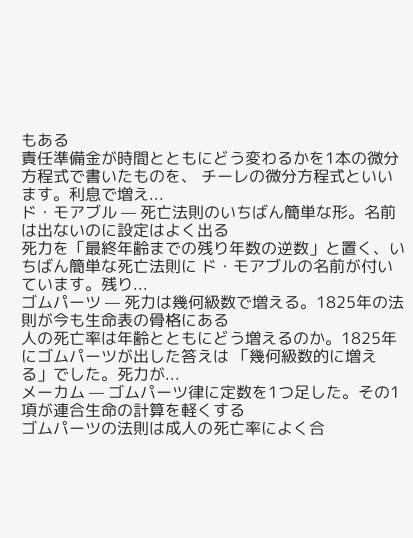もある
責任準備金が時間とともにどう変わるかを1本の微分方程式で書いたものを、 チーレの微分方程式といいます。利息で増え...
ド・モアブル — 死亡法則のいちばん簡単な形。名前は出ないのに設定はよく出る
死力を「最終年齢までの残り年数の逆数」と置く、いちばん簡単な死亡法則に ド・モアブルの名前が付いています。残り...
ゴムパーツ — 死力は幾何級数で増える。1825年の法則が今も生命表の骨格にある
人の死亡率は年齢とともにどう増えるのか。1825年にゴムパーツが出した答えは 「幾何級数的に増える」でした。死力が...
メーカム — ゴムパーツ律に定数を1つ足した。その1項が連合生命の計算を軽くする
ゴムパーツの法則は成人の死亡率によく合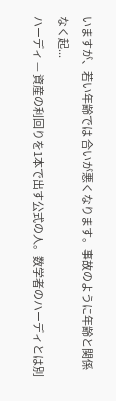いますが、若い年齢では 合いが悪くなります。事故のように年齢と関係なく起...
ハーディ — 資産の利回りを1本で出す公式の人。数学者のハーディとは別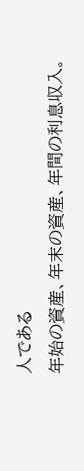人である
年始の資産、年末の資産、年間の利息収入。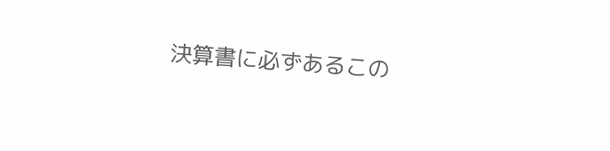決算書に必ずあるこの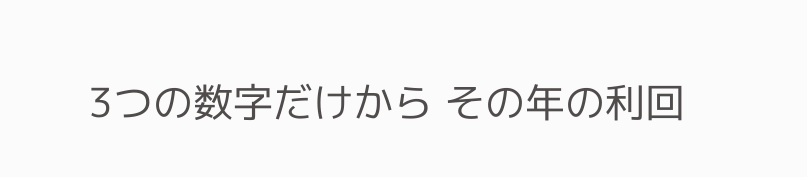3つの数字だけから その年の利回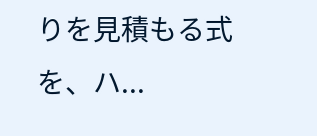りを見積もる式を、ハ...